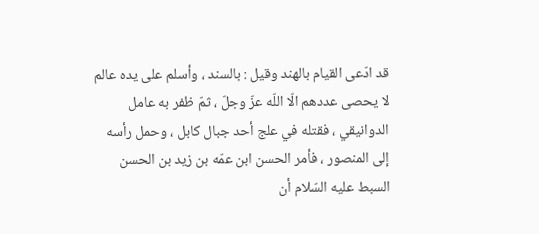قد ادّعى القيام بالهند وقيل : بالسند ، وأسلم على يده عالم لا يحصى عددهم الّا اللّه عزّ وجلّ ، ثمّ ظفر به عامل الدوانيقي ، فقتله في علج أحد جبال كابل ، وحمل رأسه إلى المنصور ، فأمر الحسن ابن عمّه بن زيد بن الحسن السبط عليه السّلام أن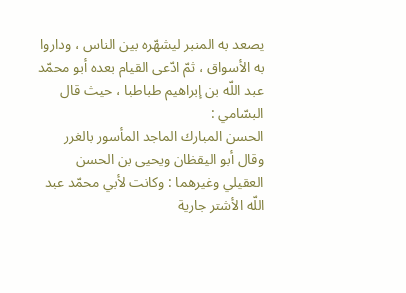يصعد به المنبر ليشهّره بين الناس ، وداروا به الأسواق ، ثمّ ادّعى القيام بعده أبو محمّد عبد اللّه بن إبراهيم طباطبا ، حيث قال البسّامي :
الحسن المبارك الماجد المأسور بالغرر
وقال أبو اليقظان ويحيى بن الحسن العقيلي وغيرهما : وكانت لأبي محمّد عبد اللّه الأشتر جارية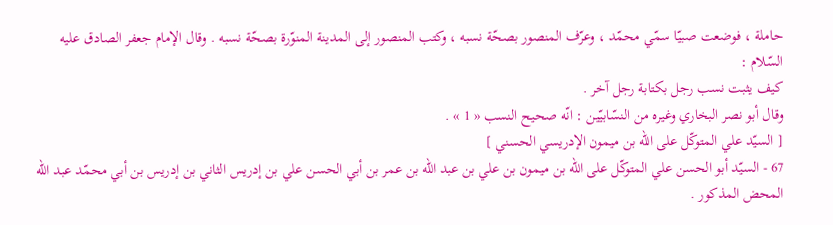حاملة ، فوضعت صبيّا سمّي محمّد ، وعرّف المنصور بصحّة نسبه ، وكتب المنصور إلى المدينة المنوّرة بصحّة نسبه . وقال الإمام جعفر الصادق عليه السّلام :
كيف يثبت نسب رجل بكتابة رجل آخر .
وقال أبو نصر البخاري وغيره من النسّابيّين : انّه صحيح النسب « 1 » .
[ السيّد علي المتوكّل على اللّه بن ميمون الإدريسي الحسني ]
67 - السيّد أبو الحسن علي المتوكّل على اللّه بن ميمون بن علي بن عبد اللّه بن عمر بن أبي الحسن علي بن إدريس الثاني بن إدريس بن أبي محمّد عبد اللّه المحض المذكور .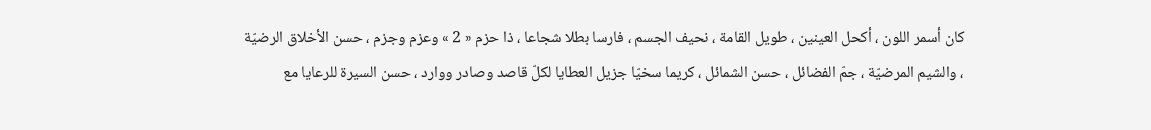كان أسمر اللون ، أكحل العينين ، طويل القامة ، نحيف الجسم ، فارسا بطلا شجاعا ، ذا حزم « 2 » وعزم وجزم ، حسن الأخلاق الرضيّة ، والشيم المرضيّة ، جمّ الفضائل ، حسن الشمائل ، كريما سخيّا جزيل العطايا لكلّ قاصد وصادر ووارد ، حسن السيرة للرعايا مع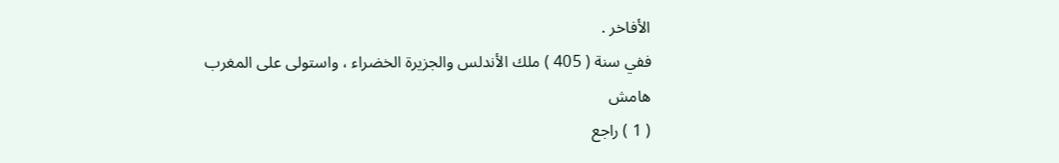الأفاخر .
ففي سنة ( 405 ) ملك الأندلس والجزيرة الخضراء ، واستولى على المغرب
هامش
( 1 ) راجع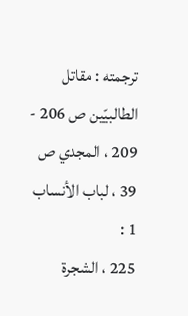ترجمته : مقاتل الطالبيّين ص 206 - 209 ، المجدي ص 39 ، لباب الأنساب 1 :
225 ، الشجرة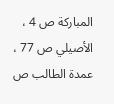المباركة ص 4 ، الأصيلي ص 77 ، عمدة الطالب ص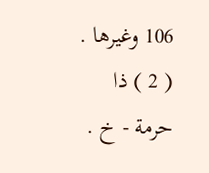106 وغيرها .
( 2 ) ذا حرمة - خ .